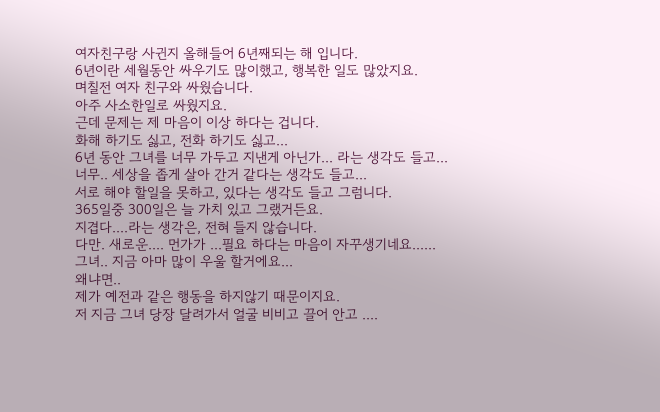여자친구랑 사귄지 올해들어 6년째되는 해 입니다.
6년이란 세월동안 싸우기도 많이했고, 행복한 일도 많았지요.
며칠전 여자 친구와 싸웠습니다.
아주 사소한일로 싸웠지요.
근데 문제는 제 마음이 이상 하다는 겁니다.
화해 하기도 싫고, 전화 하기도 싫고...
6년 동안 그녀를 너무 가두고 지낸게 아닌가... 라는 생각도 들고...
너무.. 세상을 좁게 살아 간거 같다는 생각도 들고...
서로 해야 할일을 못하고, 있다는 생각도 들고 그럼니다.
365일중 300일은 늘 가치 있고 그랬거든요.
지겹다....라는 생각은, 전혀 들지 않습니다.
다만. 새로운.... 먼가가 ...필요 하다는 마음이 자꾸생기네요......
그녀.. 지금 아마 많이 우울 할거에요...
왜냐면..
제가 예전과 같은 행동을 하지않기 때문이지요.
저 지금 그녀 당장 달려가서 얼굴 비비고 끌어 안고 ....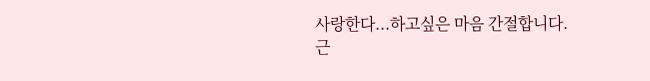사랑한다...하고싶은 마음 간절합니다.
근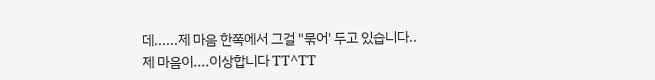데......제 마음 한쪽에서 그걸 "묶어' 두고 있습니다..
제 마음이....이상합니다 TT^TT